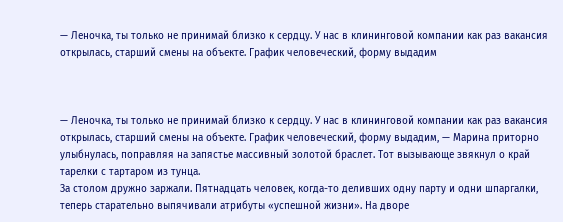— Леночка, ты только не принимай близко к сердцу. У нас в клининговой компании как раз вакансия открылась, старший смены на объекте. График человеческий, форму выдадим



— Леночка, ты только не принимай близко к сердцу. У нас в клининговой компании как раз вакансия открылась, старший смены на объекте. График человеческий, форму выдадим, — Марина приторно улыбнулась, поправляя на запястье массивный золотой браслет. Тот вызывающе звякнул о край тарелки с тартаром из тунца.
За столом дружно заржали. Пятнадцать человек, когда-то деливших одну парту и одни шпаргалки, теперь старательно выпячивали атрибуты «успешной жизни». На дворе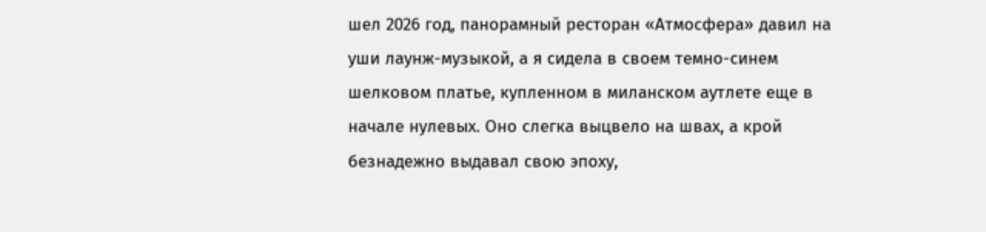шел 2026 год, панорамный ресторан «Атмосфера» давил на уши лаунж-музыкой, а я сидела в своем темно-синем шелковом платье, купленном в миланском аутлете еще в начале нулевых. Оно слегка выцвело на швах, а крой безнадежно выдавал свою эпоху,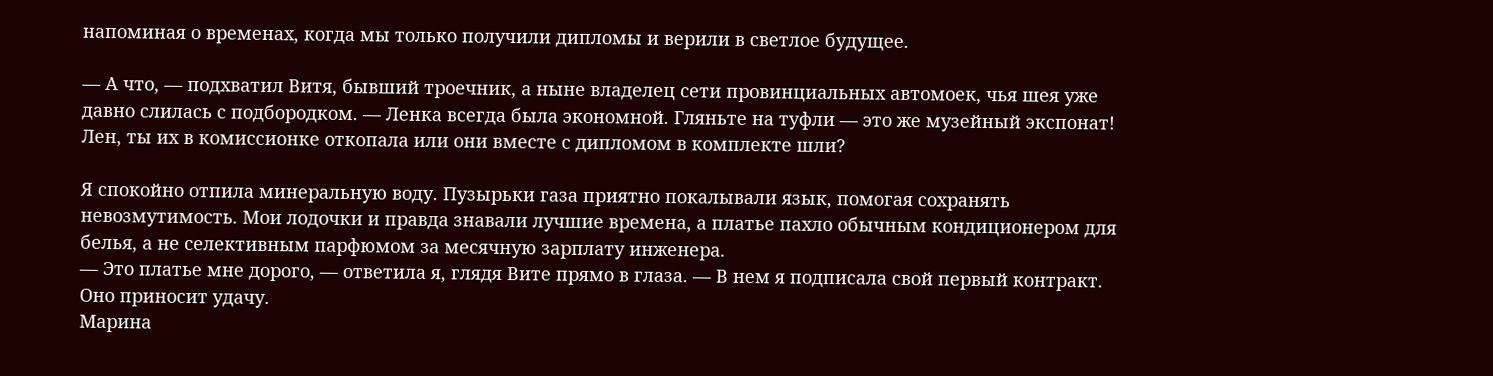напоминая о временах, когда мы только получили дипломы и верили в светлое будущее.

— А что, — подхватил Витя, бывший троечник, а ныне владелец сети провинциальных автомоек, чья шея уже давно слилась с подбородком. — Ленка всегда была экономной. Гляньте на туфли — это же музейный экспонат! Лен, ты их в комиссионке откопала или они вместе с дипломом в комплекте шли?

Я спокойно отпила минеральную воду. Пузырьки газа приятно покалывали язык, помогая сохранять невозмутимость. Мои лодочки и правда знавали лучшие времена, а платье пахло обычным кондиционером для белья, а не селективным парфюмом за месячную зарплату инженера.
— Это платье мне дорого, — ответила я, глядя Вите прямо в глаза. — В нем я подписала свой первый контракт. Оно приносит удачу.
Марина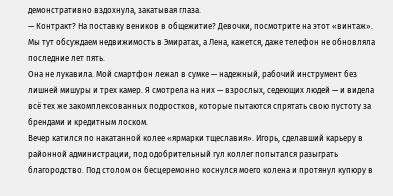демонстративно вздохнула, закатывая глаза.
— Контракт? На поставку веников в общежитие? Девочки, посмотрите на этот «винтаж». Мы тут обсуждаем недвижимость в Эмиратах, а Лена, кажется, даже телефон не обновляла последние лет пять.
Она не лукавила. Мой смартфон лежал в сумке — надежный, рабочий инструмент без лишней мишуры и трех камер. Я смотрела на них — взрослых, седеющих людей — и видела всё тех же закомплексованных подростков, которые пытаются спрятать свою пустоту за брендами и кредитным лоском.
Вечер катился по накатанной колее «ярмарки тщеславия». Игорь, сделавший карьеру в районной администрации, под одобрительный гул коллег попытался разыграть благородство. Под столом он бесцеремонно коснулся моего колена и протянул купюру в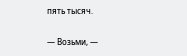пять тысяч.

— Возьми, —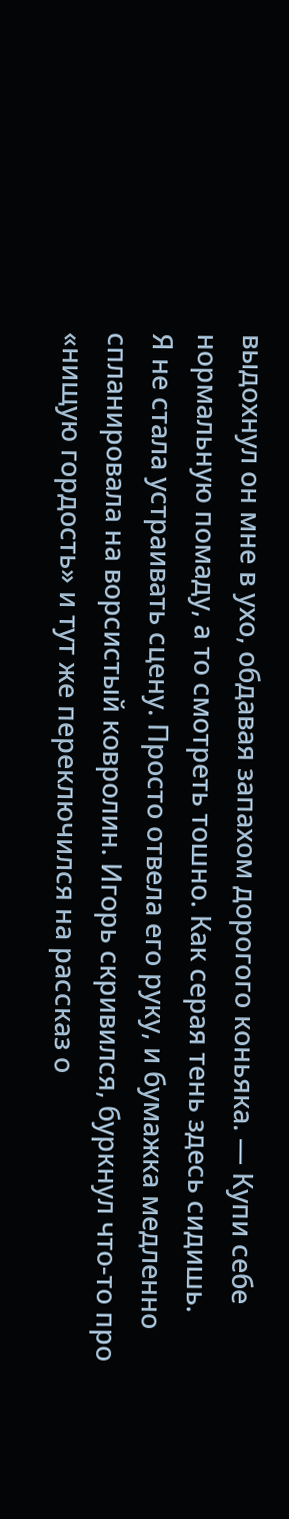выдохнул он мне в ухо, обдавая запахом дорогого коньяка. — Купи себе нормальную помаду, а то смотреть тошно. Как серая тень здесь сидишь.
Я не стала устраивать сцену. Просто отвела его руку, и бумажка медленно спланировала на ворсистый ковролин. Игорь скривился, буркнул что-то про «нищую гордость» и тут же переключился на рассказ о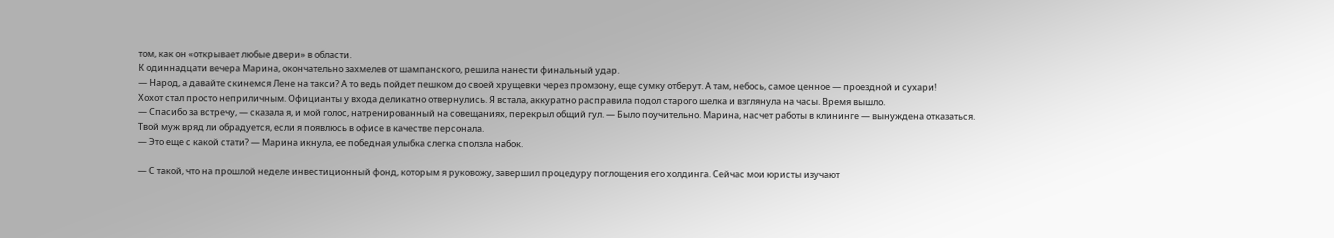том, как он «открывает любые двери» в области.
К одиннадцати вечера Марина, окончательно захмелев от шампанского, решила нанести финальный удар.
— Народ, а давайте скинемся Лене на такси? А то ведь пойдет пешком до своей хрущевки через промзону, еще сумку отберут. А там, небось, самое ценное — проездной и сухари!
Хохот стал просто неприличным. Официанты у входа деликатно отвернулись. Я встала, аккуратно расправила подол старого шелка и взглянула на часы. Время вышло.
— Спасибо за встречу, — сказала я, и мой голос, натренированный на совещаниях, перекрыл общий гул. — Было поучительно. Марина, насчет работы в клининге — вынуждена отказаться. Твой муж вряд ли обрадуется, если я появлюсь в офисе в качестве персонала.
— Это еще с какой стати? — Марина икнула, ее победная улыбка слегка сползла набок.

— С такой, что на прошлой неделе инвестиционный фонд, которым я руковожу, завершил процедуру поглощения его холдинга. Сейчас мои юристы изучают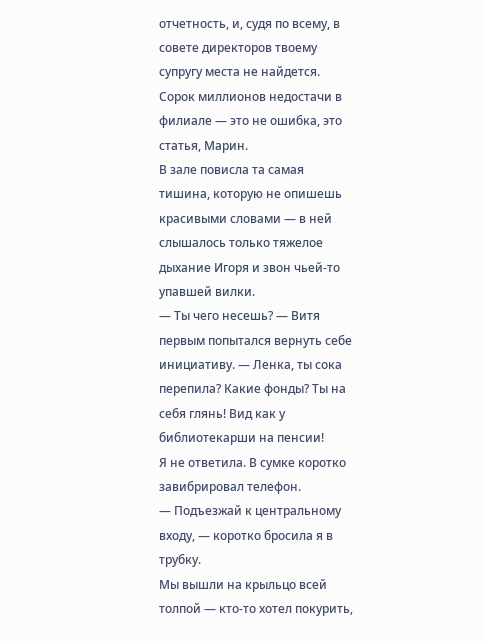отчетность, и, судя по всему, в совете директоров твоему супругу места не найдется. Сорок миллионов недостачи в филиале — это не ошибка, это статья, Марин.
В зале повисла та самая тишина, которую не опишешь красивыми словами — в ней слышалось только тяжелое дыхание Игоря и звон чьей-то упавшей вилки.
— Ты чего несешь? — Витя первым попытался вернуть себе инициативу. — Ленка, ты сока перепила? Какие фонды? Ты на себя глянь! Вид как у библиотекарши на пенсии!
Я не ответила. В сумке коротко завибрировал телефон.
— Подъезжай к центральному входу, — коротко бросила я в трубку.
Мы вышли на крыльцо всей толпой — кто-то хотел покурить,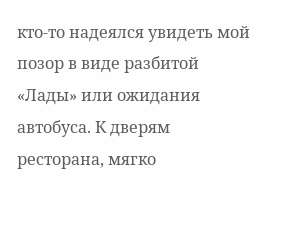кто-то надеялся увидеть мой позор в виде разбитой «Лады» или ожидания автобуса. К дверям ресторана, мягко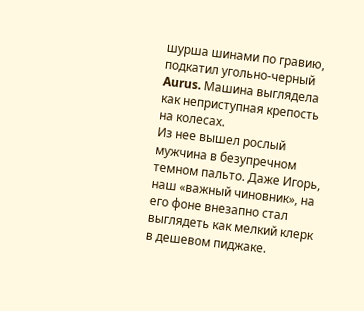шурша шинами по гравию, подкатил угольно-черный Aurus. Машина выглядела как неприступная крепость на колесах.
Из нее вышел рослый мужчина в безупречном темном пальто. Даже Игорь, наш «важный чиновник», на его фоне внезапно стал выглядеть как мелкий клерк в дешевом пиджаке.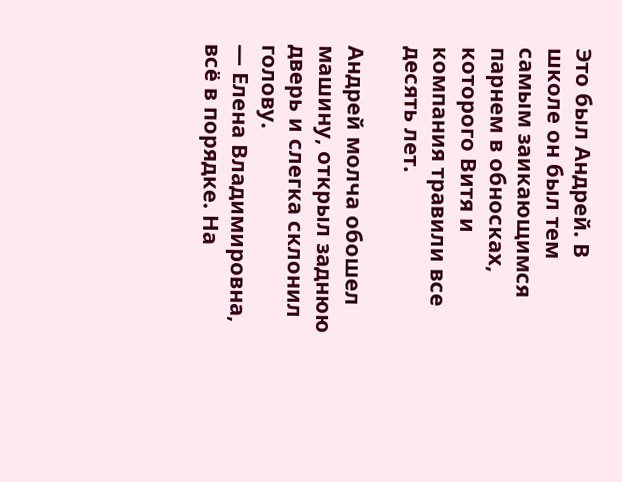Это был Андрей. В школе он был тем самым заикающимся парнем в обносках, которого Витя и компания травили все десять лет.

Андрей молча обошел машину, открыл заднюю дверь и слегка склонил голову.
— Елена Владимировна, всё в порядке. На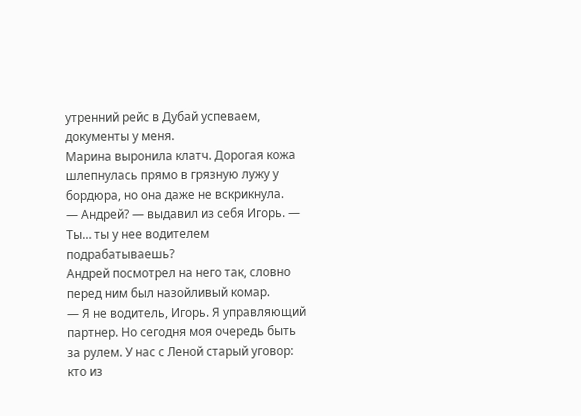утренний рейс в Дубай успеваем, документы у меня.
Марина выронила клатч. Дорогая кожа шлепнулась прямо в грязную лужу у бордюра, но она даже не вскрикнула.
— Андрей? — выдавил из себя Игорь. — Ты… ты у нее водителем подрабатываешь?
Андрей посмотрел на него так, словно перед ним был назойливый комар.
— Я не водитель, Игорь. Я управляющий партнер. Но сегодня моя очередь быть за рулем. У нас с Леной старый уговор: кто из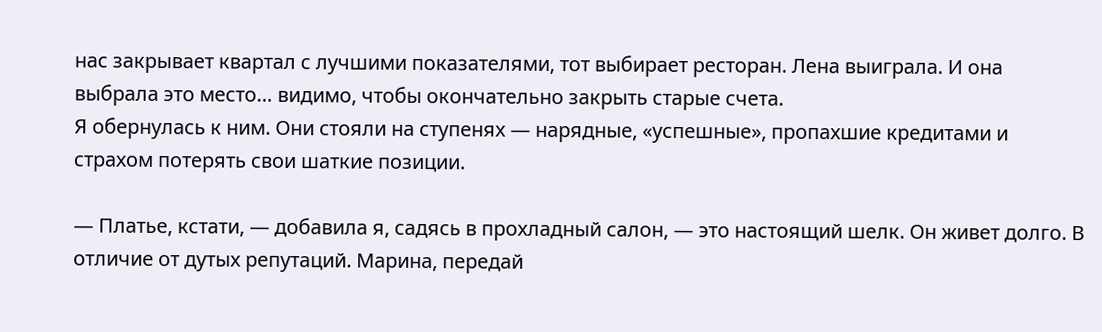нас закрывает квартал с лучшими показателями, тот выбирает ресторан. Лена выиграла. И она выбрала это место… видимо, чтобы окончательно закрыть старые счета.
Я обернулась к ним. Они стояли на ступенях — нарядные, «успешные», пропахшие кредитами и страхом потерять свои шаткие позиции.

— Платье, кстати, — добавила я, садясь в прохладный салон, — это настоящий шелк. Он живет долго. В отличие от дутых репутаций. Марина, передай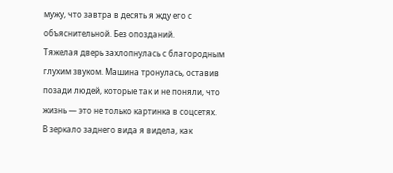мужу, что завтра в десять я жду его с объяснительной. Без опозданий.
Тяжелая дверь захлопнулась с благородным глухим звуком. Машина тронулась, оставив позади людей, которые так и не поняли, что жизнь — это не только картинка в соцсетях.
В зеркало заднего вида я видела, как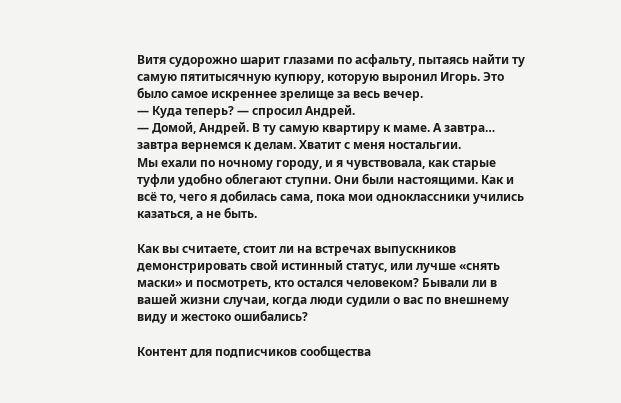Витя судорожно шарит глазами по асфальту, пытаясь найти ту самую пятитысячную купюру, которую выронил Игорь. Это было самое искреннее зрелище за весь вечер.
— Куда теперь? — спросил Андрей.
— Домой, Андрей. В ту самую квартиру к маме. А завтра… завтра вернемся к делам. Хватит с меня ностальгии.
Мы ехали по ночному городу, и я чувствовала, как старые туфли удобно облегают ступни. Они были настоящими. Как и всё то, чего я добилась сама, пока мои одноклассники учились казаться, а не быть.

Как вы считаете, стоит ли на встречах выпускников демонстрировать свой истинный статус, или лучше «снять маски» и посмотреть, кто остался человеком? Бывали ли в вашей жизни случаи, когда люди судили о вас по внешнему виду и жестоко ошибались?

Контент для подписчиков сообщества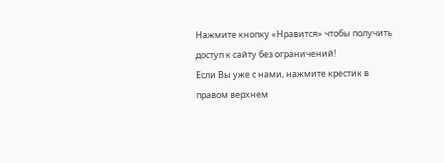Нажмите кнопку «Нравится» чтобы получить доступ к сайту без ограничений!
Если Вы уже с нами, нажмите крестик в правом верхнем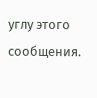углу этого сообщения.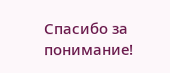Спасибо за понимание!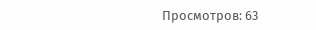Просмотров: 63